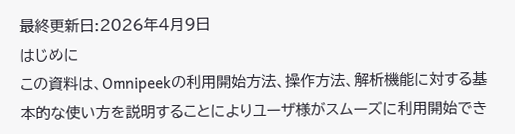最終更新日:2026年4月9日
はじめに
この資料は、Omnipeekの利用開始方法、操作方法、解析機能に対する基本的な使い方を説明することによりユーザ様がスムーズに利用開始でき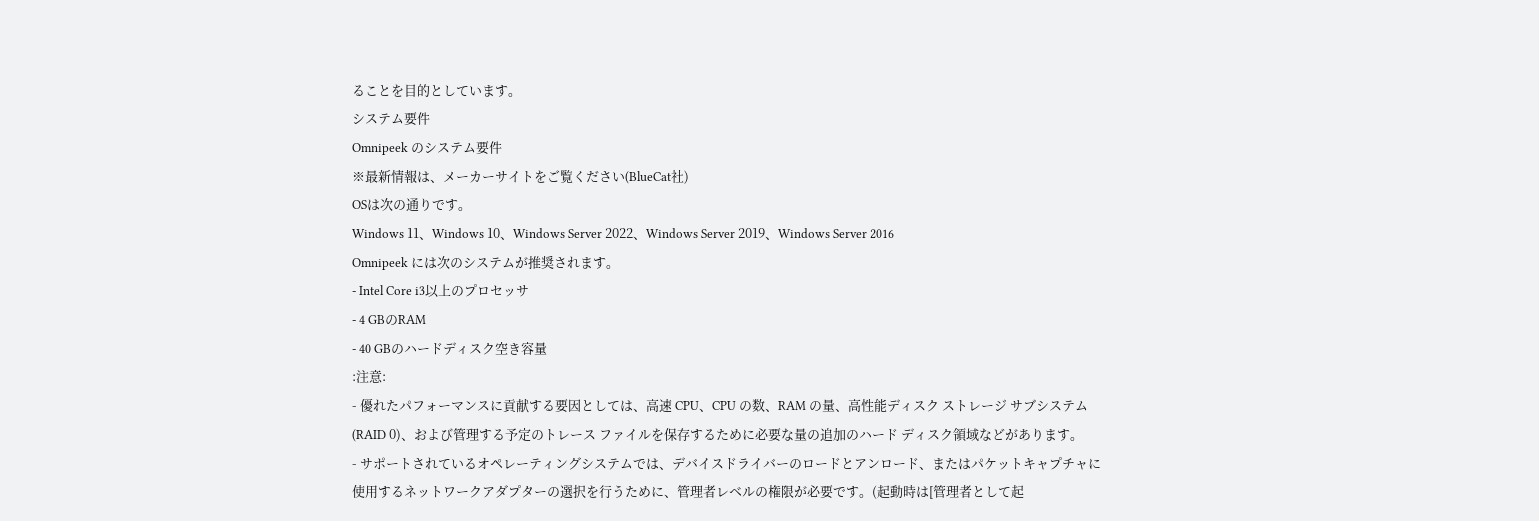ることを目的としています。
システム要件
Omnipeek のシステム要件
※最新情報は、メーカーサイトをご覧ください(BlueCat社)
OSは次の通りです。
Windows 11、Windows 10、Windows Server 2022、Windows Server 2019、Windows Server 2016
Omnipeek には次のシステムが推奨されます。
- Intel Core i3以上のプロセッサ
- 4 GBのRAM
- 40 GBのハードディスク空き容量
:注意:
- 優れたパフォーマンスに貢献する要因としては、高速 CPU、CPU の数、RAM の量、高性能ディスク ストレージ サブシステム (RAID 0)、および管理する予定のトレース ファイルを保存するために必要な量の追加のハード ディスク領域などがあります。
- サポートされているオペレーティングシステムでは、デバイスドライバーのロードとアンロード、またはパケットキャプチャに使用するネットワークアダプターの選択を行うために、管理者レベルの権限が必要です。(起動時は[管理者として起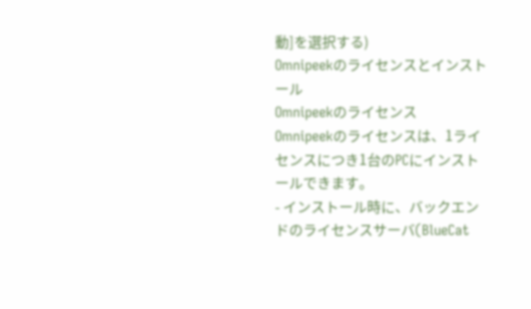動]を選択する)
Omnipeekのライセンスとインストール
Omnipeekのライセンス
Omnipeekのライセンスは、1ライセンスにつき1台のPCにインストールできます。
- インストール時に、バックエンドのライセンスサーバ(BlueCat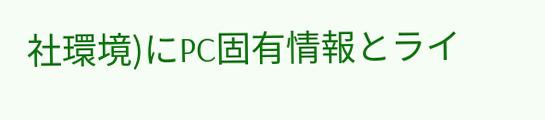社環境)にPC固有情報とライ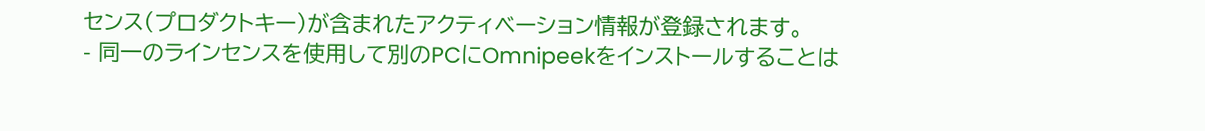センス(プロダクトキー)が含まれたアクティベーション情報が登録されます。
- 同一のラインセンスを使用して別のPCにOmnipeekをインストールすることは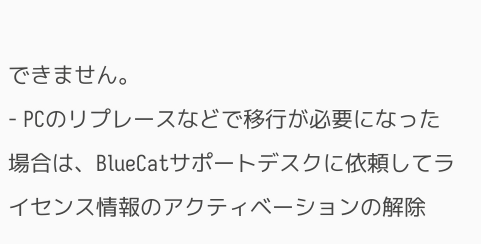できません。
- PCのリプレースなどで移行が必要になった場合は、BlueCatサポートデスクに依頼してライセンス情報のアクティベーションの解除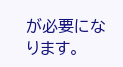が必要になります。